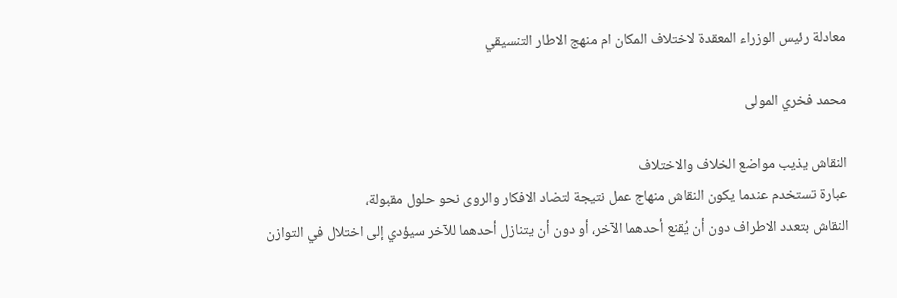معادلة رئيس الوزراء المعقدة لاختلاف المكان ام منهج الاطار التنسيقي

محمد فخري المولى

النقاش يذيب مواضع الخلاف والاختلاف
عبارة تستخدم عندما يكون النقاش منهاج عمل نتيجة لتضاد الافكار والروى نحو حلول مقبولة،
النقاش بتعدد الاطراف دون أن يُقنع أحدهما الآخر، أو دون أن يتنازل أحدهما للآخر سيؤدي إلى اختلال في التوازن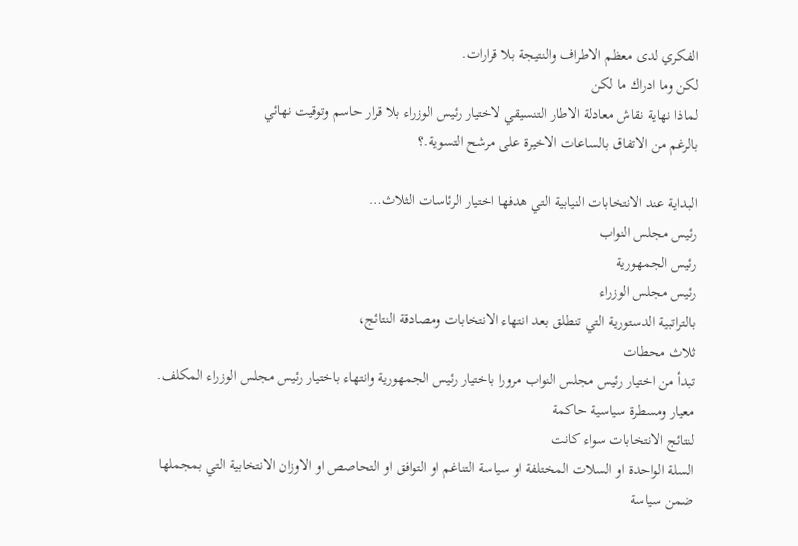الفكري لدى معظم الاطراف والنتيجة بلا قرارات.
لكن وما ادراك ما لكن
لماذا نهاية نقاش معادلة الاطار التنسيقي لاختيار رئيس الوزراء بلا قرار حاسم وتوقيت نهائي
بالرغم من الاتفاق بالساعات الاخيرة على مرشح التسوية.؟

البداية عند الانتخابات النيابية التي هدفها اختيار الرئاسات الثلاث…
رئيس مجلس النواب
رئيس الجمهورية
رئيس مجلس الوزراء
بالتراتبية الدستورية التي تنطلق بعد انتهاء الانتخابات ومصادقة النتائج،
ثلاث محطات
تبدأ من اختيار رئيس مجلس النواب مرورا باختيار رئيس الجمهورية وانتهاء باختيار رئيس مجلس الوزراء المكلف.
معيار ومسطرة سياسية حاكمة
لنتائج الانتخابات سواء كانت
السلة الواحدة او السلات المختلفة او سياسة التناغم او التوافق او التحاصص او الاوزان الانتخابية التي بمجملها ضمن سياسة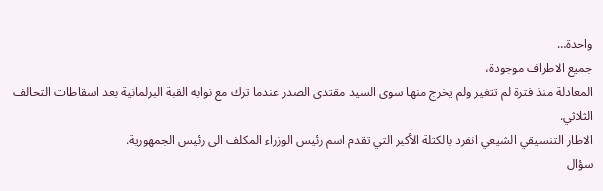واحدة…
جميع الاطراف موجودة،
المعادلة منذ فترة لم تتغير ولم يخرج منها سوى السيد مقتدى الصدر عندما ترك مع نوابه القبة البرلمانية بعد اسقاطات التحالف الثلاثي.
الاطار التنسيقي الشيعي انفرد بالكتلة الأكبر التي تقدم اسم رئيس الوزراء المكلف الى رئيس الجمهورية.
سؤال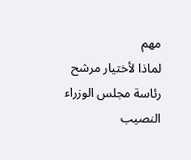مهم
لماذا لأختيار مرشح رئاسة مجلس الوزراء النصيب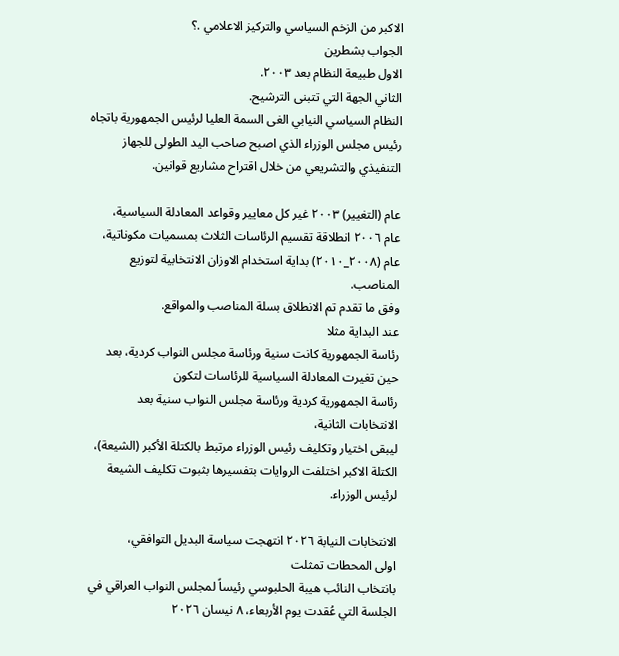الاكبر من الزخم السياسي والتركيز الاعلامي .؟
الجواب بشطرين
الاول طبيعة النظام بعد ٢٠٠٣.
الثاني الجهة التي تتبنى الترشيح.
النظام السياسي النيابي الغى السمة العليا لرئيس الجمهورية باتجاه رئيس مجلس الوزراء الذي اصبح صاحب اليد الطولى للجهاز التنفيذي والتشريعي من خلال اقتراح مشاريع قوانين.

عام (التغيير) ٢٠٠٣ غير كل معايير وقواعد المعادلة السياسية،
عام ٢٠٠٦ انطلاقة تقسيم الرئاسات الثلاث بمسميات مكوناتية،
عام (٢٠٠٨_٢٠١٠) بداية استخدام الاوزان الانتخابية لتوزيع المناصب.
وفق ما تقدم تم الانطلاق بسلة المناصب والمواقع.
عند البداية مثلا
رئاسة الجمهورية كانت سنية ورئاسة مجلس النواب كردية، بعد حين تغيرت المعادلة السياسية للرئاسات لتكون
رئاسة الجمهورية كردية ورئاسة مجلس النواب سنية بعد الانتخابات الثانية،
ليبقى اختيار وتكليف رئيس الوزراء مرتبط بالكتلة الأكبر (الشيعة)،
الكتلة الاكبر اختلفت الروايات بتفسيرها بثبوت تكليف الشيعة لرئيس الوزراء.

الانتخابات النيابة ٢٠٢٦ انتهجت سياسة البديل التوافقي،
اولى المحطات تمثلت
بانتخاب النائب هيبة الحلبوسي رئيساً لمجلس النواب العراقي في الجلسة التي عُقدت يوم الأربعاء، ٨ نيسان ٢٠٢٦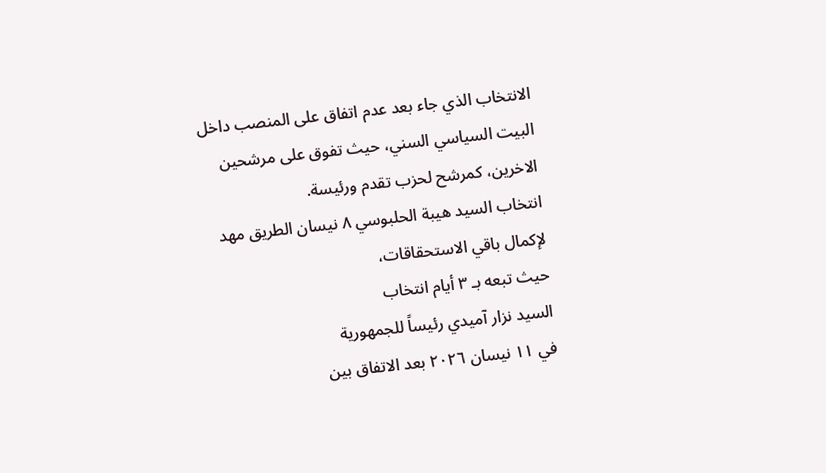الانتخاب الذي جاء بعد عدم اتفاق على المنصب داخل البيت السياسي السني، حيث تفوق على مرشحين الاخرين، كمرشح لحزب تقدم ورئيسة.
انتخاب السيد هيبة الحلبوسي ٨ نيسان الطريق مهد لإكمال باقي الاستحقاقات،
حيث تبعه بـ ٣ أيام انتخاب
السيد نزار آميدي رئيساً للجمهورية
في ١١ نيسان ٢٠٢٦ بعد الاتفاق بين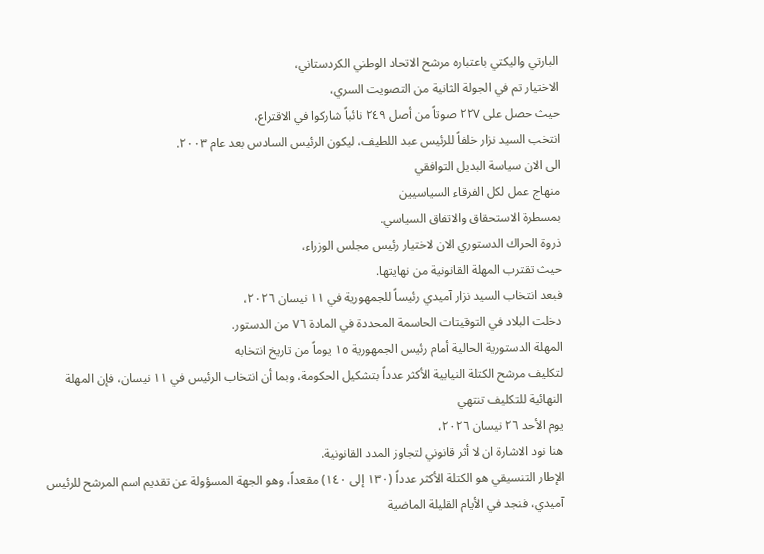البارتي واليكتي باعتباره مرشح الاتحاد الوطني الكردستاني،
الاختيار تم في الجولة الثانية من التصويت السري،
حيث حصل على ٢٢٧ صوتاً من أصل ٢٤٩ نائباً شاركوا في الاقتراع،
انتخب السيد نزار خلفاً للرئيس عبد اللطيف، ليكون الرئيس السادس بعد عام ٢٠٠٣.
الى الان سياسة البديل التوافقي
منهاج عمل لكل الفرقاء السياسيين
بمسطرة الاستحقاق والاتفاق السياسي.
ذروة الحراك الدستوري الان لاختيار رئيس مجلس الوزراء،
حيث تقترب المهلة القانونية من نهايتها.
فبعد انتخاب السيد نزار آميدي رئيساً للجمهورية في ١١ نيسان ٢٠٢٦،
دخلت البلاد في التوقيتات الحاسمة المحددة في المادة ٧٦ من الدستور.
المهلة الدستورية الحالية أمام رئيس الجمهورية ١٥ يوماً من تاريخ انتخابه
لتكليف مرشح الكتلة النيابية الأكثر عدداً بتشكيل الحكومة، وبما أن انتخاب الرئيس في ١١ نيسان، فإن المهلة النهائية للتكليف تنتهي
يوم الأحد ٢٦ نيسان ٢٠٢٦،
هنا نود الاشارة ان لا أثر قانوني لتجاوز المدد القانونية.
الإطار التنسيقي هو الكتلة الأكثر عدداً (١٣٠ إلى ١٤٠) مقعداً، وهو الجهة المسؤولة عن تقديم اسم المرشح للرئيس آميدي، فنجد في الأيام القليلة الماضية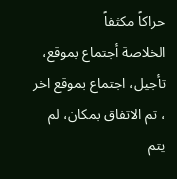حراكاً مكثفاً
الخلاصة أجتماع بموقع، تأجيل، اجتماع بموقع اخر ، تم الاتفاق بمكان، لم يتم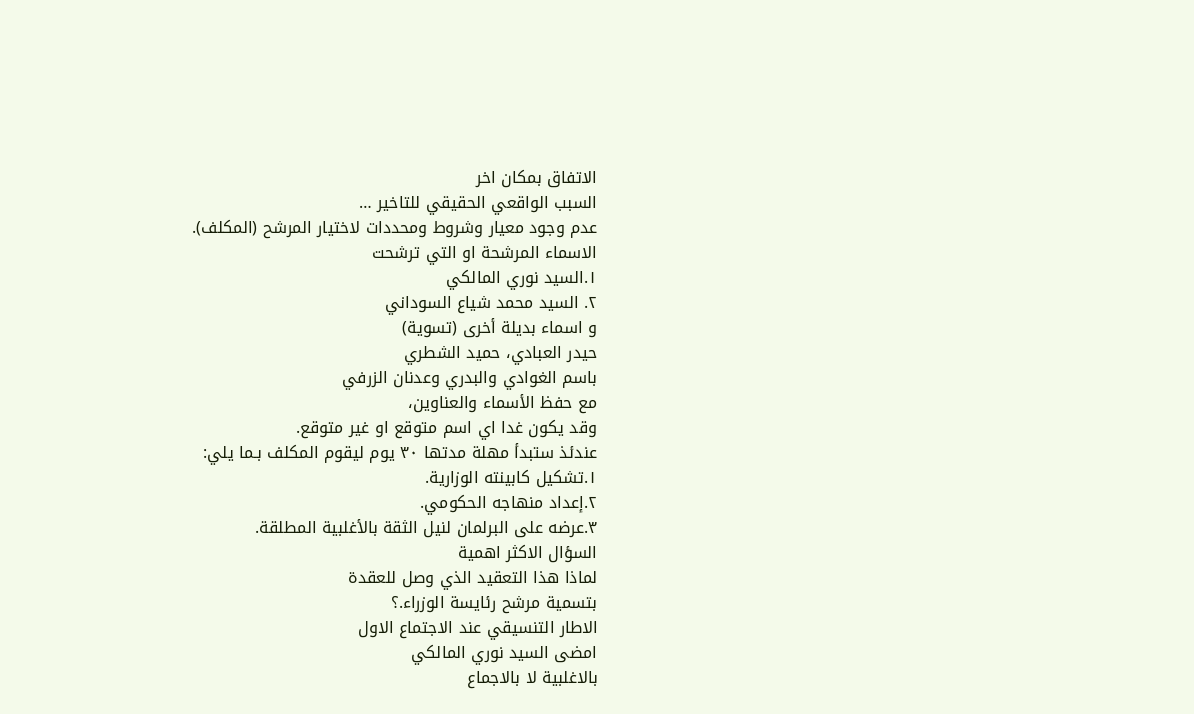الاتفاق بمكان اخر
السبب الواقعي الحقيقي للتاخير …
عدم وجود معيار وشروط ومحددات لاختيار المرشح (المكلف).
الاسماء المرشحة او التي ترشحت
١.السيد نوري المالكي
٢. السيد محمد شياع السوداني
و اسماء بديلة أخرى (تسوية)
حيدر العبادي، حميد الشطري
باسم الغوادي والبدري وعدنان الزرفي
مع حفظ الأسماء والعناوين،
وقد يكون غدا اي اسم متوقع او غير متوقع.
عندئذ ستبدأ مهلة مدتها ٣٠ يوم ليقوم المكلف بـما يلي:
١.تشكيل كابينته الوزارية.
٢.إعداد منهاجه الحكومي.
٣.عرضه على البرلمان لنيل الثقة بالأغلبية المطلقة.
السؤال الاكثر اهمية
لماذا هذا التعقيد الذي وصل للعقدة
بتسمية مرشح رئايسة الوزراء.؟
الاطار التنسيقي عند الاجتماع الاول
امضى السيد نوري المالكي
بالاغلبية لا بالاجماع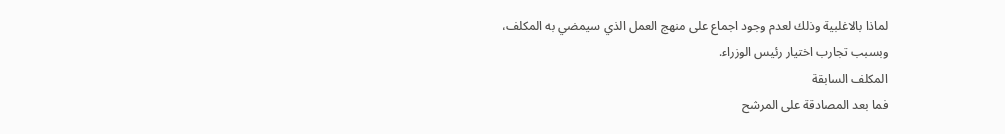لماذا بالاغلبية وذلك لعدم وجود اجماع على منهج العمل الذي سيمضي به المكلف،
وبسبب تجارب اختيار رئيس الوزراء.
المكلف السابقة
فما بعد المصادقة على المرشح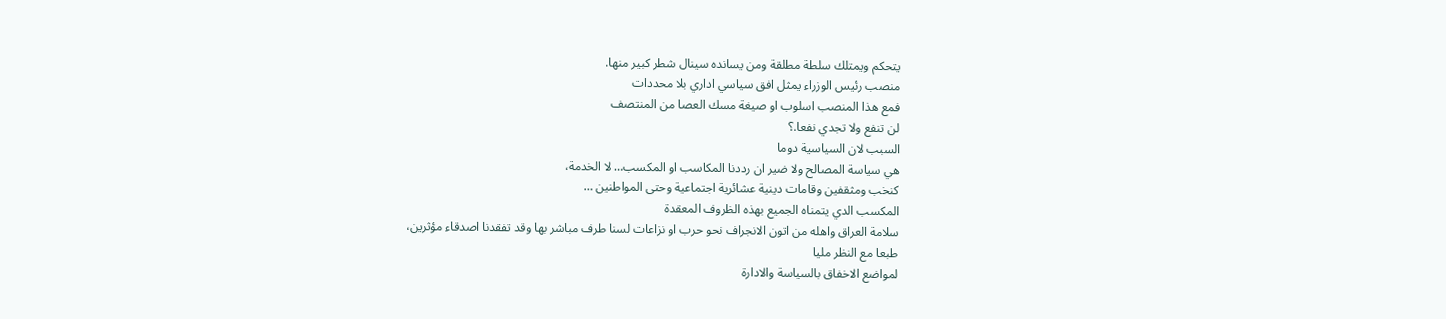يتحكم ويمتلك سلطة مطلقة ومن يسانده سينال شطر كبير منها.
منصب رئيس الوزراء يمثل افق سياسي اداري بلا محددات
فمع هذا المنصب اسلوب او صيغة مسك العصا من المنتصف
لن تنفع ولا تجدي نفعا.؟
السبب لان السياسية دوما
هي سياسة المصالح ولا ضير ان رددنا المكاسب او المكسب… لا الخدمة،
كنخب ومثقفين وقامات دينية عشائرية اجتماعية وحتى المواطنين …
المكسب الدي يتمناه الجميع بهذه الظروف المعقدة
سلامة العراق واهله من اتون الانجراف نحو حرب او نزاعات لسنا طرف مباشر بها وقد تفقدنا اصدقاء مؤثرين،
طبعا مع النظر مليا
لمواضع الاخفاق بالسياسة والادارة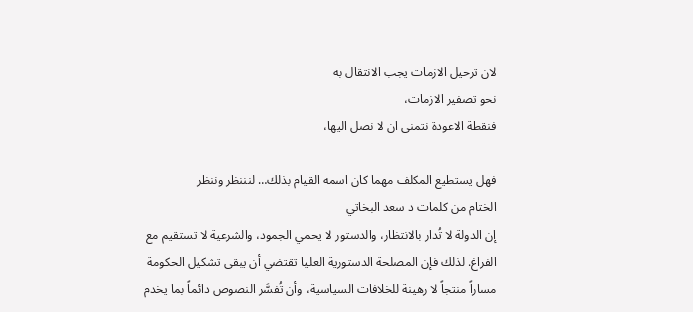لان ترحيل الازمات يجب الانتقال به
نحو تصفير الازمات،
فنقطة الاعودة نتمنى ان لا نصل اليها،

فهل يستطيع المكلف مهما كان اسمه القيام بذلك… لنننظر وننظر
الختام من كلمات د سعد البخاتي
إن الدولة لا تُدار بالانتظار، والدستور لا يحمي الجمود، والشرعية لا تستقيم مع الفراغ. لذلك فإن المصلحة الدستورية العليا تقتضي أن يبقى تشكيل الحكومة مساراً منتجاً لا رهينة للخلافات السياسية، وأن تُفسَّر النصوص دائماً بما يخدم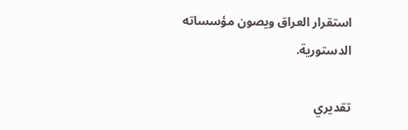استقرار العراق ويصون مؤسساته الدستورية.

تقديري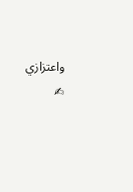واعتزازي
✍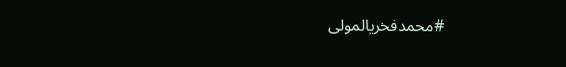#محمدفخريالمولى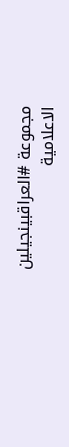مجموعة #العراقبينجيلين
الاعلامية